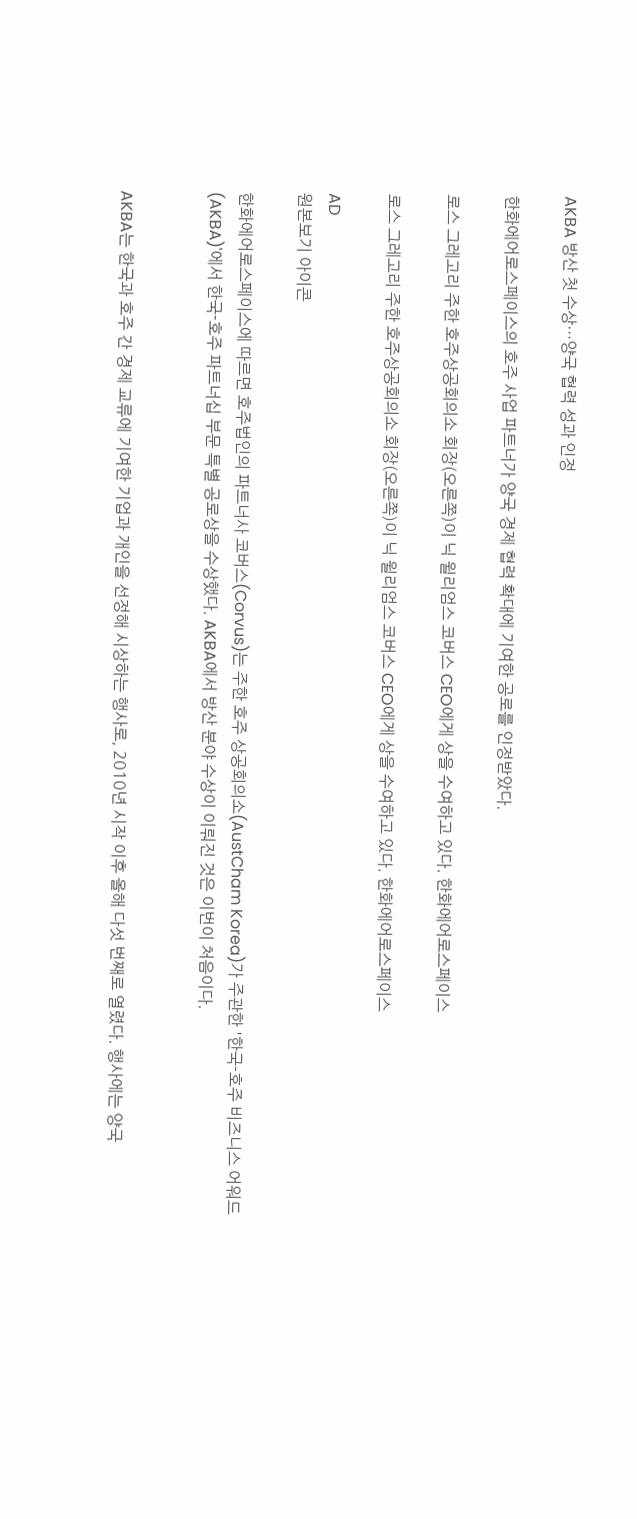AKBA 방산 첫 수상…양국 협력 성과 인정

한화에어로스페이스의 호주 사업 파트너가 양국 경제 협력 확대에 기여한 공로를 인정받았다.

로스 그레고리 주한 호주상공회의소 회장(오른쪽)이 닉 윌리엄스 코버스 CEO에게 상을 수여하고 있다. 한화에어로스페이스

로스 그레고리 주한 호주상공회의소 회장(오른쪽)이 닉 윌리엄스 코버스 CEO에게 상을 수여하고 있다. 한화에어로스페이스

AD
원본보기 아이콘

한화에어로스페이스에 따르면 호주법인의 파트너사 코버스(Corvus)는 주한 호주 상공회의소(AustCham Korea)가 주관한 '한국-호주 비즈니스 어워드(AKBA)'에서 한국-호주 파트너십 부문 특별 공로상을 수상했다. AKBA에서 방산 분야 수상이 이뤄진 것은 이번이 처음이다.


AKBA는 한국과 호주 간 경제 교류에 기여한 기업과 개인을 선정해 시상하는 행사로, 2010년 시작 이후 올해 다섯 번째로 열렸다. 행사에는 양국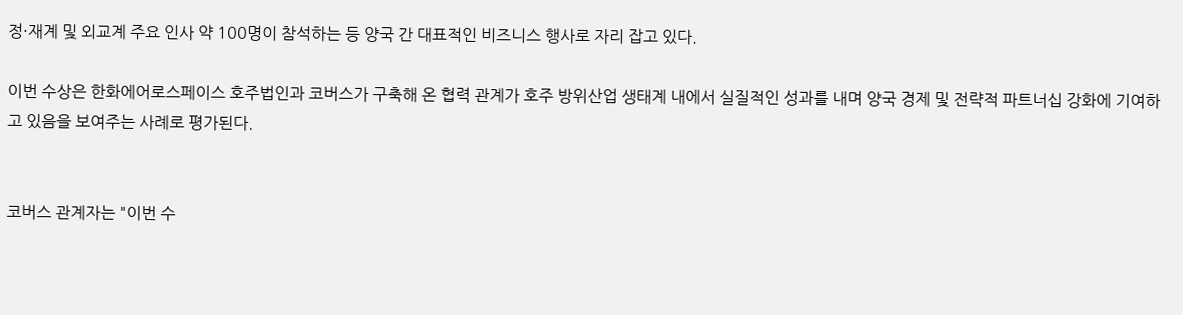정·재계 및 외교계 주요 인사 약 100명이 참석하는 등 양국 간 대표적인 비즈니스 행사로 자리 잡고 있다.

이번 수상은 한화에어로스페이스 호주법인과 코버스가 구축해 온 협력 관계가 호주 방위산업 생태계 내에서 실질적인 성과를 내며 양국 경제 및 전략적 파트너십 강화에 기여하고 있음을 보여주는 사례로 평가된다.


코버스 관계자는 "이번 수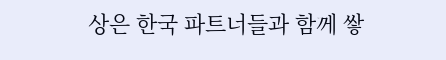상은 한국 파트너들과 함께 쌓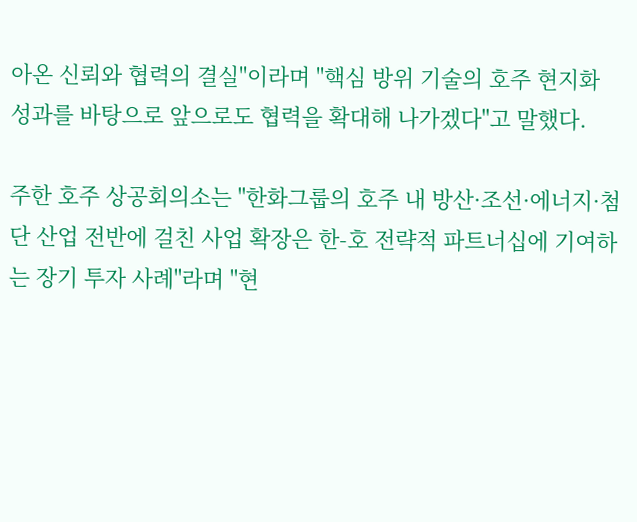아온 신뢰와 협력의 결실"이라며 "핵심 방위 기술의 호주 현지화 성과를 바탕으로 앞으로도 협력을 확대해 나가겠다"고 말했다.

주한 호주 상공회의소는 "한화그룹의 호주 내 방산·조선·에너지·첨단 산업 전반에 걸친 사업 확장은 한-호 전략적 파트너십에 기여하는 장기 투자 사례"라며 "현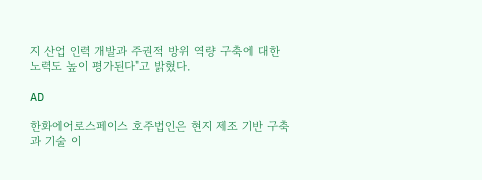지 산업 인력 개발과 주권적 방위 역량 구축에 대한 노력도 높이 평가된다"고 밝혔다.

AD

한화에어로스페이스 호주법인은 현지 제조 기반 구축과 기술 이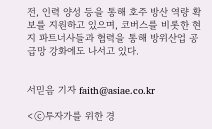전, 인력 양성 등을 통해 호주 방산 역량 확보를 지원하고 있으며, 코버스를 비롯한 현지 파트너사들과 협력을 통해 방위산업 공급망 강화에도 나서고 있다.


서믿음 기자 faith@asiae.co.kr

<ⓒ투자가를 위한 경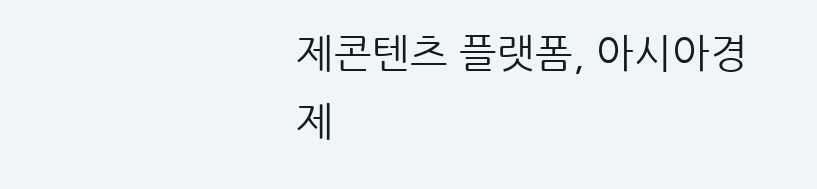제콘텐츠 플랫폼, 아시아경제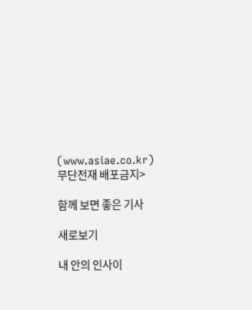(www.asiae.co.kr) 무단전재 배포금지>

함께 보면 좋은 기사

새로보기

내 안의 인사이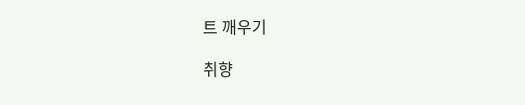트 깨우기

취향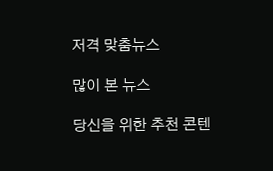저격 맞춤뉴스

많이 본 뉴스

당신을 위한 추천 콘텐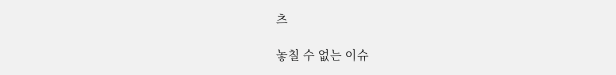츠

놓칠 수 없는 이슈